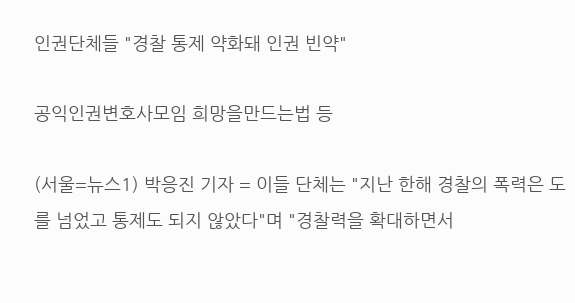인권단체들 "경찰 통제 약화돼 인권 빈약"

공익인권변호사모임 희망을만드는법 등

(서울=뉴스1) 박응진 기자 = 이들 단체는 "지난 한해 경찰의 폭력은 도를 넘었고 통제도 되지 않았다"며 "경찰력을 확대하면서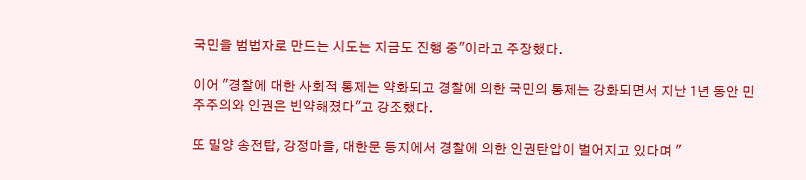국민을 범법자로 만드는 시도는 지금도 진행 중"이라고 주장했다.

이어 "경찰에 대한 사회적 통제는 약화되고 경찰에 의한 국민의 통제는 강화되면서 지난 1년 동안 민주주의와 인권은 빈약해졌다"고 강조했다.

또 밀양 송전탑, 강정마을, 대한문 등지에서 경찰에 의한 인권탄압이 벌어지고 있다며 "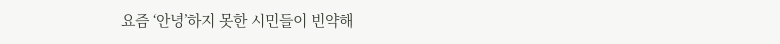요즘 ‘안녕’하지 못한 시민들이 빈약해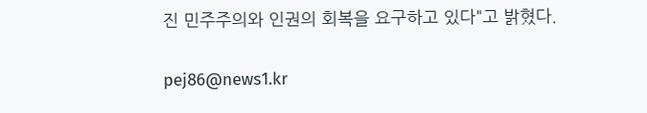진 민주주의와 인권의 회복을 요구하고 있다"고 밝혔다.

pej86@news1.kr